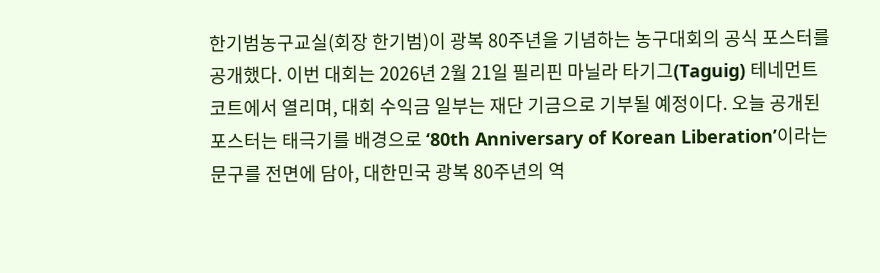한기범농구교실(회장 한기범)이 광복 80주년을 기념하는 농구대회의 공식 포스터를 공개했다. 이번 대회는 2026년 2월 21일 필리핀 마닐라 타기그(Taguig) 테네먼트 코트에서 열리며, 대회 수익금 일부는 재단 기금으로 기부될 예정이다. 오늘 공개된 포스터는 태극기를 배경으로 ‘80th Anniversary of Korean Liberation’이라는 문구를 전면에 담아, 대한민국 광복 80주년의 역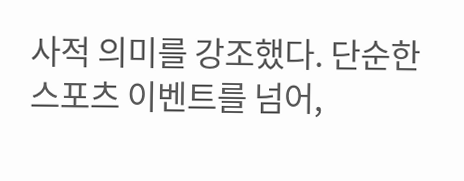사적 의미를 강조했다. 단순한 스포츠 이벤트를 넘어,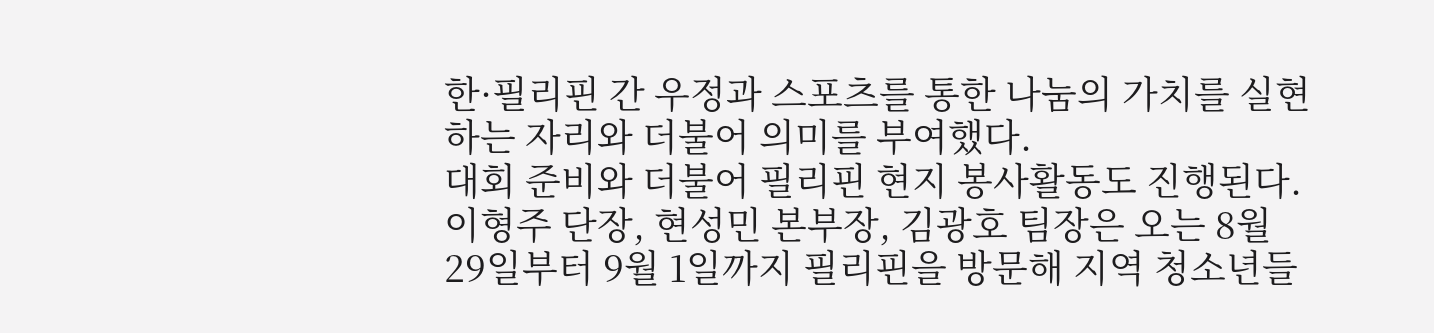한·필리핀 간 우정과 스포츠를 통한 나눔의 가치를 실현하는 자리와 더불어 의미를 부여했다.
대회 준비와 더불어 필리핀 현지 봉사활동도 진행된다. 이형주 단장, 현성민 본부장, 김광호 팀장은 오는 8월 29일부터 9월 1일까지 필리핀을 방문해 지역 청소년들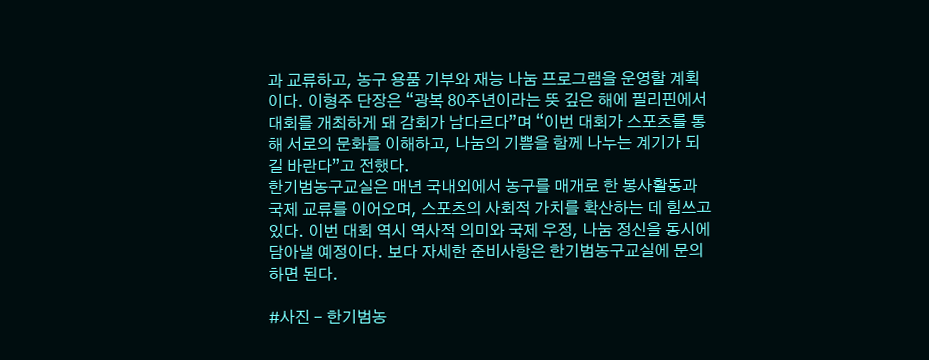과 교류하고, 농구 용품 기부와 재능 나눔 프로그램을 운영할 계획이다. 이형주 단장은 “광복 80주년이라는 뜻 깊은 해에 필리핀에서 대회를 개최하게 돼 감회가 남다르다”며 “이번 대회가 스포츠를 통해 서로의 문화를 이해하고, 나눔의 기쁨을 함께 나누는 계기가 되길 바란다”고 전했다.
한기범농구교실은 매년 국내외에서 농구를 매개로 한 봉사활동과 국제 교류를 이어오며, 스포츠의 사회적 가치를 확산하는 데 힘쓰고 있다. 이번 대회 역시 역사적 의미와 국제 우정, 나눔 정신을 동시에 담아낼 예정이다. 보다 자세한 준비사항은 한기범농구교실에 문의하면 된다.

#사진 - 한기범농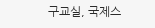구교실, 국제스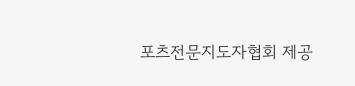포츠전문지도자협회 제공